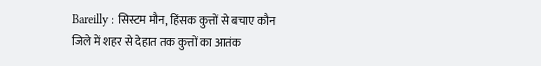Bareilly : सिस्टम मौन, हिंसक कुत्तों से बचाए कौन
जिले में शहर से देहात तक कुत्तों का आतंक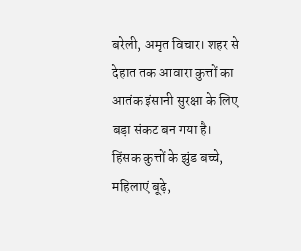बरेली, अमृत विचार। शहर से देहात तक आवारा कुत्तों का आतंक इंसानी सुरक्षा के लिए बड़ा संकट बन गया है। हिंसक कुत्तों के झुंड बच्चे, महिलाएं बूढ़े,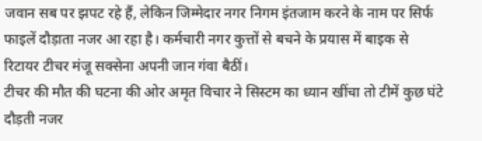जवान सब पर झपट रहे हैं, लेकिन जिम्मेदार नगर निगम इंतजाम करने के नाम पर सिर्फ फाइलें दौड़ाता नजर आ रहा है। कर्मचारी नगर कुत्तों से बचने के प्रयास में बाइक से रिटायर टीचर मंजू सक्सेना अपनी जान गंवा बैठीं।
टीचर की मौत की घटना की ओर अमृत विचार ने सिस्टम का ध्यान खींचा तो टीमें कुछ घंटे दौड़ती नजर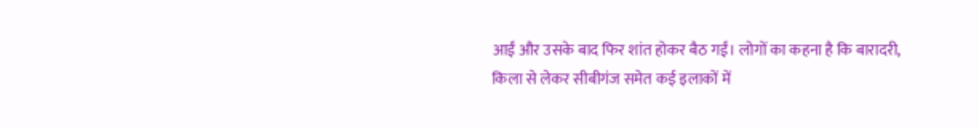आईं और उसके बाद फिर शांत होकर बैठ गईं। लोगों का कहना है कि बारादरी, किला से लेकर सीबीगंज समेत कई इलाकों में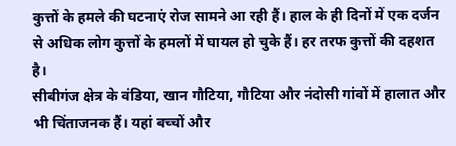कुत्तों के हमले की घटनाएं रोज सामने आ रही हैं। हाल के ही दिनों में एक दर्जन से अधिक लोग कुत्तों के हमलों में घायल हो चुके हैं। हर तरफ कुत्तों की दहशत है।
सीबीगंज क्षेत्र के वंडिया, खान गौटिया, गौटिया और नंदोसी गांवों में हालात और भी चिंताजनक हैं। यहां बच्चों और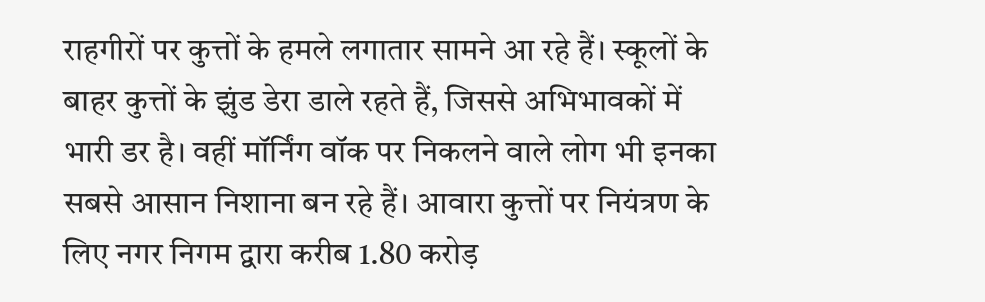राहगीरों पर कुत्तों के हमले लगातार सामने आ रहे हैं। स्कूलों के बाहर कुत्तों के झुंड डेरा डाले रहते हैं, जिससे अभिभावकों में भारी डर है। वहीं मॉर्निंग वॉक पर निकलने वाले लोग भी इनका सबसे आसान निशाना बन रहे हैं। आवारा कुत्तों पर नियंत्रण के लिए नगर निगम द्वारा करीब 1.80 करोड़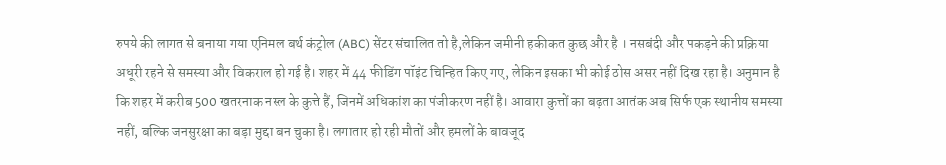रुपये की लागत से बनाया गया एनिमल बर्थ कंट्रोल (ABC) सेंटर संचालित तो है,लेकिन जमीनी हकीकत कुछ और है । नसबंदी और पकड़ने की प्रक्रिया अधूरी रहने से समस्या और विकराल हो गई है। शहर में 44 फीडिंग पॉइंट चिन्हित किए गए, लेकिन इसका भी कोई ठोस असर नहीं दिख रहा है। अनुमान है कि शहर में करीब 500 खतरनाक नस्ल के कुत्ते हैं, जिनमें अधिकांश का पंजीकरण नहीं है। आवारा कुत्तों का बढ़ता आतंक अब सिर्फ एक स्थानीय समस्या नहीं, बल्कि जनसुरक्षा का बड़ा मुद्दा बन चुका है। लगातार हो रही मौतों और हमलों के बावजूद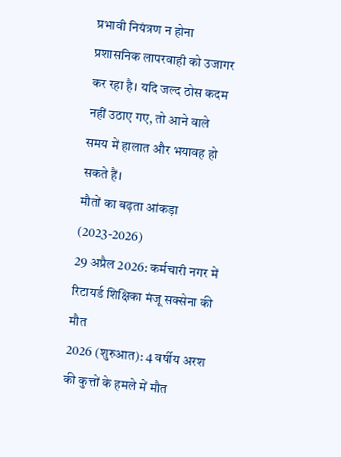प्रभावी नियंत्रण न होना प्रशासनिक लापरवाही को उजागर कर रहा है। यदि जल्द ठोस कदम नहीं उठाए गए, तो आने वाले समय में हालात और भयावह हो सकते हैं।
मौतों का बढ़ता आंकड़ा (2023-2026)
29 अप्रैल 2026: कर्मचारी नगर में रिटायर्ड शिक्षिका मंजू सक्सेना की मौत
2026 (शुरुआत): 4 वर्षीय अरश की कुत्तों के हमले में मौत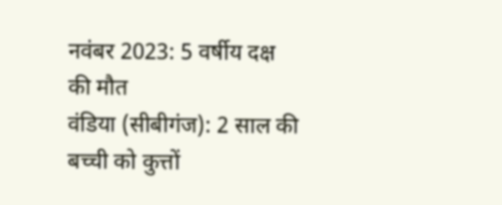नवंबर 2023: 5 वर्षीय दक्ष की मौत
वंडिया (सीबीगंज): 2 साल की बच्ची को कुत्तों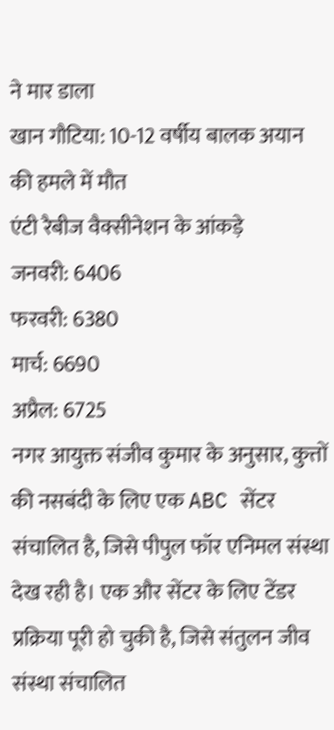ने मार डाला
खान गौटिया: 10-12 वर्षीय बालक अयान की हमले में मौत
एंटी रैबीज वैक्सीनेशन के आंकड़े
जनवरी: 6406
फरवरी: 6380
मार्च: 6690
अप्रैल: 6725
नगर आयुक्त संजीव कुमार के अनुसार, कुत्तों की नसबंदी के लिए एक ABC सेंटर संचालित है, जिसे पीपुल फॉर एनिमल संस्था देख रही है। एक और सेंटर के लिए टेंडर प्रक्रिया पूरी हो चुकी है, जिसे संतुलन जीव संस्था संचालित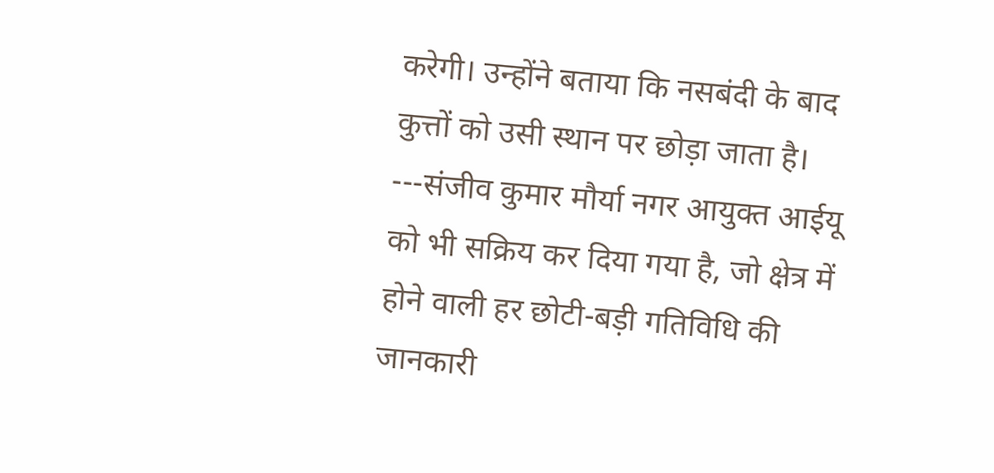करेगी। उन्होंने बताया कि नसबंदी के बाद कुत्तों को उसी स्थान पर छोड़ा जाता है। ---संजीव कुमार मौर्या नगर आयुक्त आईयू को भी सक्रिय कर दिया गया है, जो क्षेत्र में होने वाली हर छोटी-बड़ी गतिविधि की जानकारी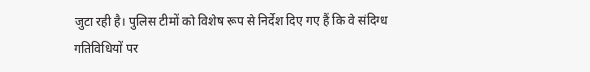जुटा रही है। पुलिस टीमों को विशेष रूप से निर्देश दिए गए हैं कि वे संदिग्ध गतिविधियों पर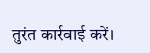तुरंत कार्रवाई करें।